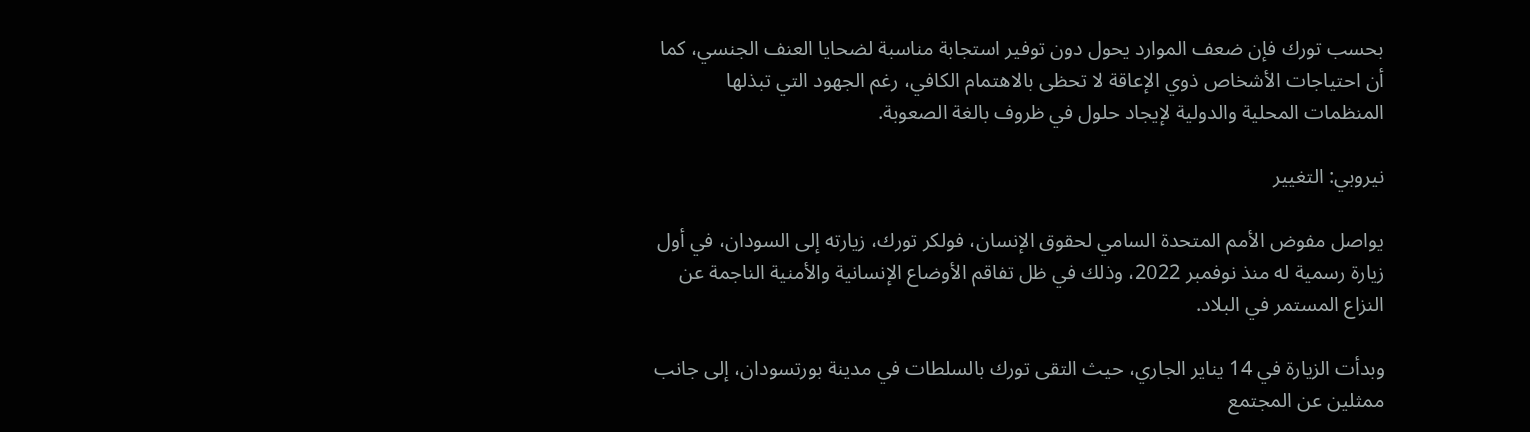بحسب تورك فإن ضعف الموارد يحول دون توفير استجابة مناسبة لضحايا العنف الجنسي، كما أن احتياجات الأشخاص ذوي الإعاقة لا تحظى بالاهتمام الكافي، رغم الجهود التي تبذلها المنظمات المحلية والدولية لإيجاد حلول في ظروف بالغة الصعوبة.

نيروبي: التغيير

يواصل مفوض الأمم المتحدة السامي لحقوق الإنسان، فولكر تورك، زيارته إلى السودان، في أول زيارة رسمية له منذ نوفمبر 2022، وذلك في ظل تفاقم الأوضاع الإنسانية والأمنية الناجمة عن النزاع المستمر في البلاد.

وبدأت الزيارة في 14 يناير الجاري، حيث التقى تورك بالسلطات في مدينة بورتسودان، إلى جانب ممثلين عن المجتمع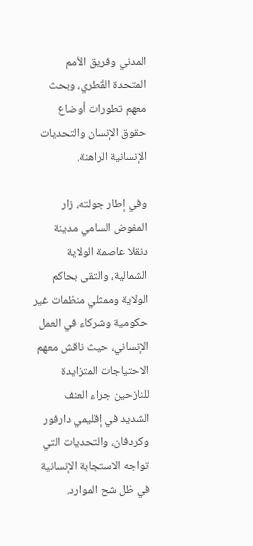المدني وفريق الأمم المتحدة القُطري، وبحث معهم تطورات أوضاع حقوق الإنسان والتحديات الإنسانية الراهنة.

وفي إطار جولته، زار المفوض السامي مدينة دنقلا عاصمة الولاية الشمالية، والتقى بحاكم الولاية وممثلي منظمات غير حكومية وشركاء في العمل الإنساني، حيث ناقش معهم الاحتياجات المتزايدة للنازحين جراء العنف الشديد في إقليمي دارفور وكردفان، والتحديات التي تواجه الاستجابة الإنسانية في ظل شح الموارد.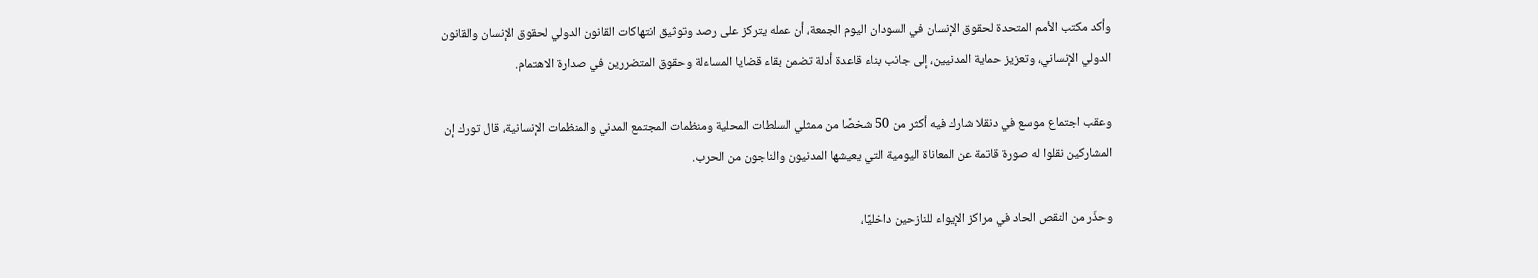وأكد مكتب الأمم المتحدة لحقوق الإنسان في السودان اليوم الجمعة، أن عمله يتركز على رصد وتوثيق انتهاكات القانون الدولي لحقوق الإنسان والقانون الدولي الإنساني، وتعزيز حماية المدنيين، إلى جانب بناء قاعدة أدلة تضمن بقاء قضايا المساءلة وحقوق المتضررين في صدارة الاهتمام.

وعقب اجتماع موسع في دنقلا شارك فيه أكثر من 50 شخصًا من ممثلي السلطات المحلية ومنظمات المجتمع المدني والمنظمات الإنسانية، قال تورك إن المشاركين نقلوا له صورة قاتمة عن المعاناة اليومية التي يعيشها المدنيون والناجون من الحرب.

وحذّر من النقص الحاد في مراكز الإيواء للنازحين داخليًا،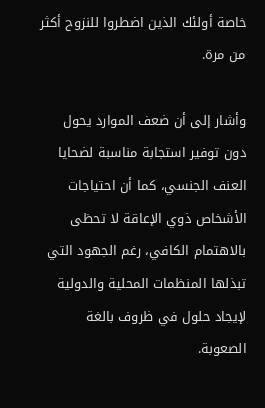خاصة أولئك الذين اضطروا للنزوح أكثر من مرة.

وأشار إلى أن ضعف الموارد يحول دون توفير استجابة مناسبة لضحايا العنف الجنسي، كما أن احتياجات الأشخاص ذوي الإعاقة لا تحظى بالاهتمام الكافي، رغم الجهود التي تبذلها المنظمات المحلية والدولية لإيجاد حلول في ظروف بالغة الصعوبة.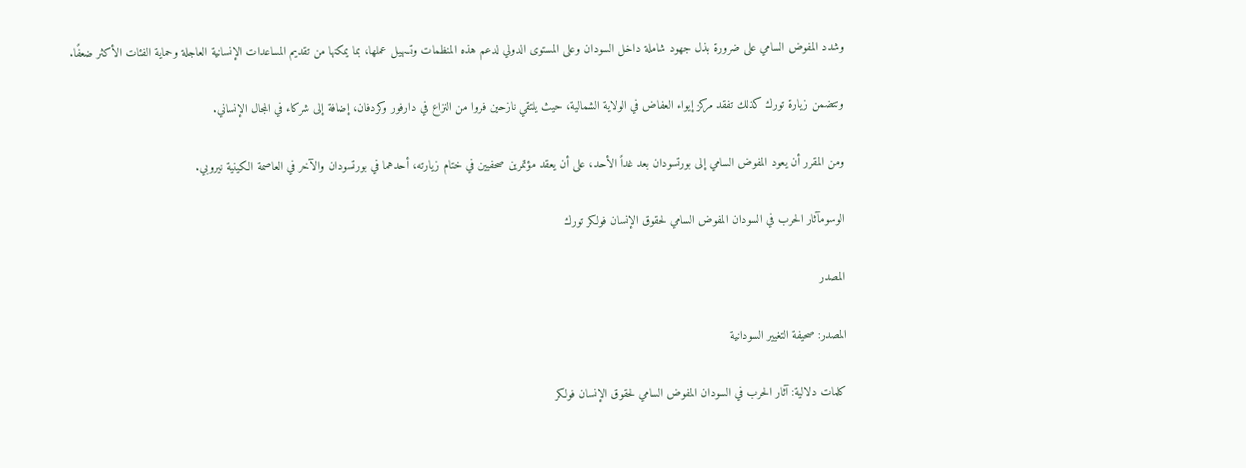وشدد المفوض السامي على ضرورة بذل جهود شاملة داخل السودان وعلى المستوى الدولي لدعم هذه المنظمات وتسهيل عملها، بما يمكنها من تقديم المساعدات الإنسانية العاجلة وحماية الفئات الأكثر ضعفًا.

وتتضمن زيارة تورك كذلك تفقد مركز إيواء العفاض في الولاية الشمالية، حيث يلتقي نازحين فروا من النزاع في دارفور وكردفان، إضافة إلى شركاء في المجال الإنساني.

ومن المقرر أن يعود المفوض السامي إلى بورتسودان بعد غداً الأحد، على أن يعقد مؤتمرين صحفيين في ختام زيارته، أحدهما في بورتسودان والآخر في العاصمة الكينية نيروبي.

الوسومآثار الحرب في السودان المفوض السامي لحقوق الإنسان فولكر تورك

المصدر

المصدر: صحيفة التغيير السودانية

كلمات دلالية: آثار الحرب في السودان المفوض السامي لحقوق الإنسان فولكر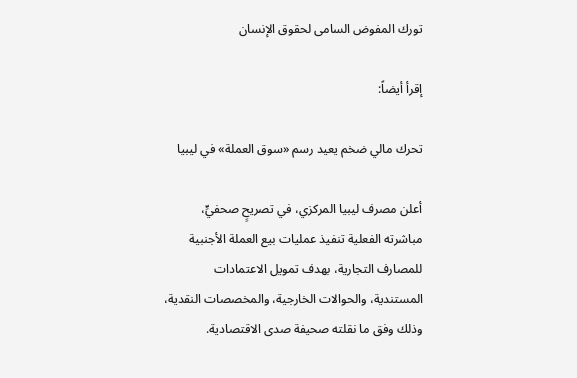تورك المفوض السامی لحقوق الإنسان

إقرأ أيضاً:

تحرك مالي ضخم يعيد رسم «سوق العملة» في ليبيا

أعلن مصرف ليبيا المركزي، في تصريحٍ صحفيٍّ، مباشرته الفعلية تنفيذ عمليات بيع العملة الأجنبية للمصارف التجارية، بهدف تمويل الاعتمادات المستندية، والحوالات الخارجية، والمخصصات النقدية، وذلك وفق ما نقلته صحيفة صدى الاقتصادية.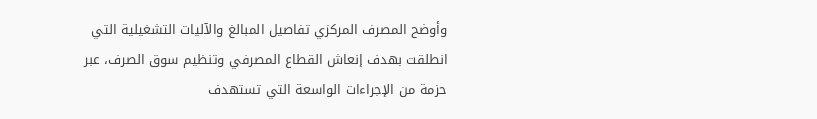وأوضح المصرف المركزي تفاصيل المبالغ والآليات التشغيلية التي انطلقت بهدف إنعاش القطاع المصرفي وتنظيم سوق الصرف، عبر حزمة من الإجراءات الواسعة التي تستهدف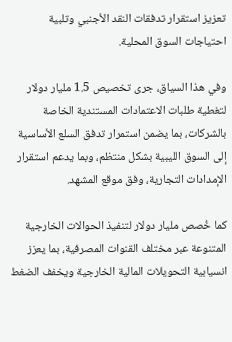تعزيز استقرار تدفقات النقد الأجنبي وتلبية احتياجات السوق المحلية.

وفي هذا السياق، جرى تخصيص 1.5 مليار دولار لتغطية طلبات الاعتمادات المستندية الخاصة بالشركات، بما يضمن استمرار تدفق السلع الأساسية إلى السوق الليبية بشكل منتظم، وبما يدعم استقرار الإمدادات التجارية، وفق موقع المشهد.

كما خُصص مليار دولار لتنفيذ الحوالات الخارجية المتنوعة عبر مختلف القنوات المصرفية، بما يعزز انسيابية التحويلات المالية الخارجية ويخفف الضغط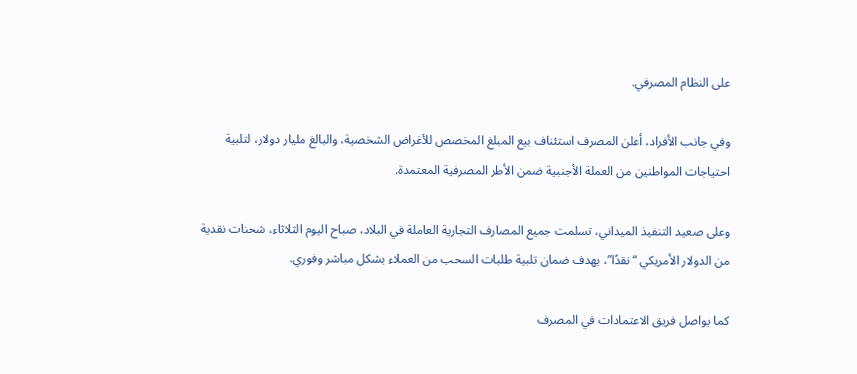على النظام المصرفي.

وفي جانب الأفراد، أعلن المصرف استئناف بيع المبلغ المخصص للأغراض الشخصية، والبالغ مليار دولار، لتلبية احتياجات المواطنين من العملة الأجنبية ضمن الأطر المصرفية المعتمدة.

وعلى صعيد التنفيذ الميداني، تسلمت جميع المصارف التجارية العاملة في البلاد، صباح اليوم الثلاثاء، شحنات نقدية من الدولار الأمريكي “نقدًا”، بهدف ضمان تلبية طلبات السحب من العملاء بشكل مباشر وفوري.

كما يواصل فريق الاعتمادات في المصرف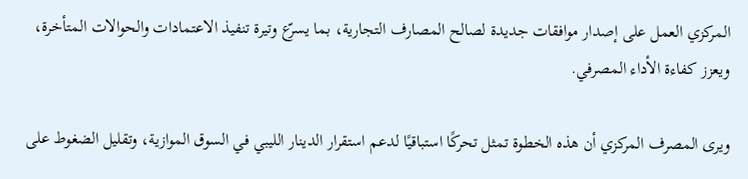المركزي العمل على إصدار موافقات جديدة لصالح المصارف التجارية، بما يسرّع وتيرة تنفيذ الاعتمادات والحوالات المتأخرة، ويعزز كفاءة الأداء المصرفي.

ويرى المصرف المركزي أن هذه الخطوة تمثل تحركًا استباقيًا لدعم استقرار الدينار الليبي في السوق الموازية، وتقليل الضغوط على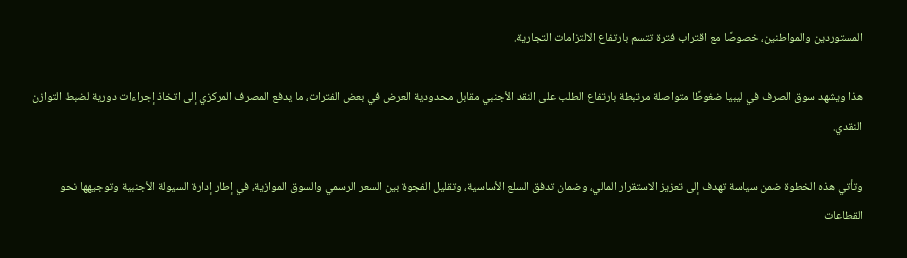المستوردين والمواطنين، خصوصًا مع اقتراب فترة تتسم بارتفاع الالتزامات التجارية.

هذا ويشهد سوق الصرف في ليبيا ضغوطًا متواصلة مرتبطة بارتفاع الطلب على النقد الأجنبي مقابل محدودية العرض في بعض الفترات، ما يدفع المصرف المركزي إلى اتخاذ إجراءات دورية لضبط التوازن النقدي.

وتأتي هذه الخطوة ضمن سياسة تهدف إلى تعزيز الاستقرار المالي، وضمان تدفق السلع الأساسية، وتقليل الفجوة بين السعر الرسمي والسوق الموازية، في إطار إدارة السيولة الأجنبية وتوجيهها نحو القطاعات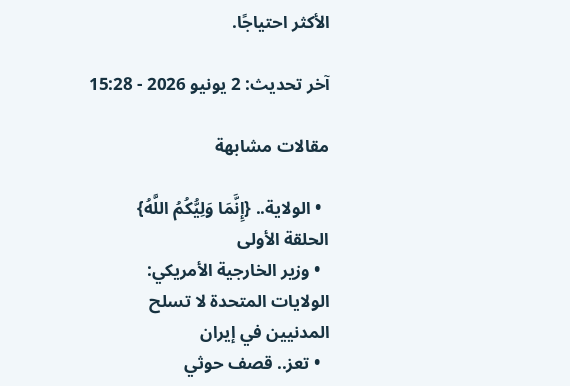الأكثر احتياجًا.

آخر تحديث: 2 يونيو 2026 - 15:28

مقالات مشابهة

  • الولاية.. {إِنَّمَا وَلِيُّكُمُ اللَّهُ} الحلقة الأولى
  • وزير الخارجية الأمريكي: الولايات المتحدة لا تسلح المدنيين في إيران
  • تعز.. قصف حوثي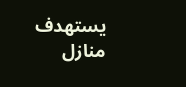يستهدف منازل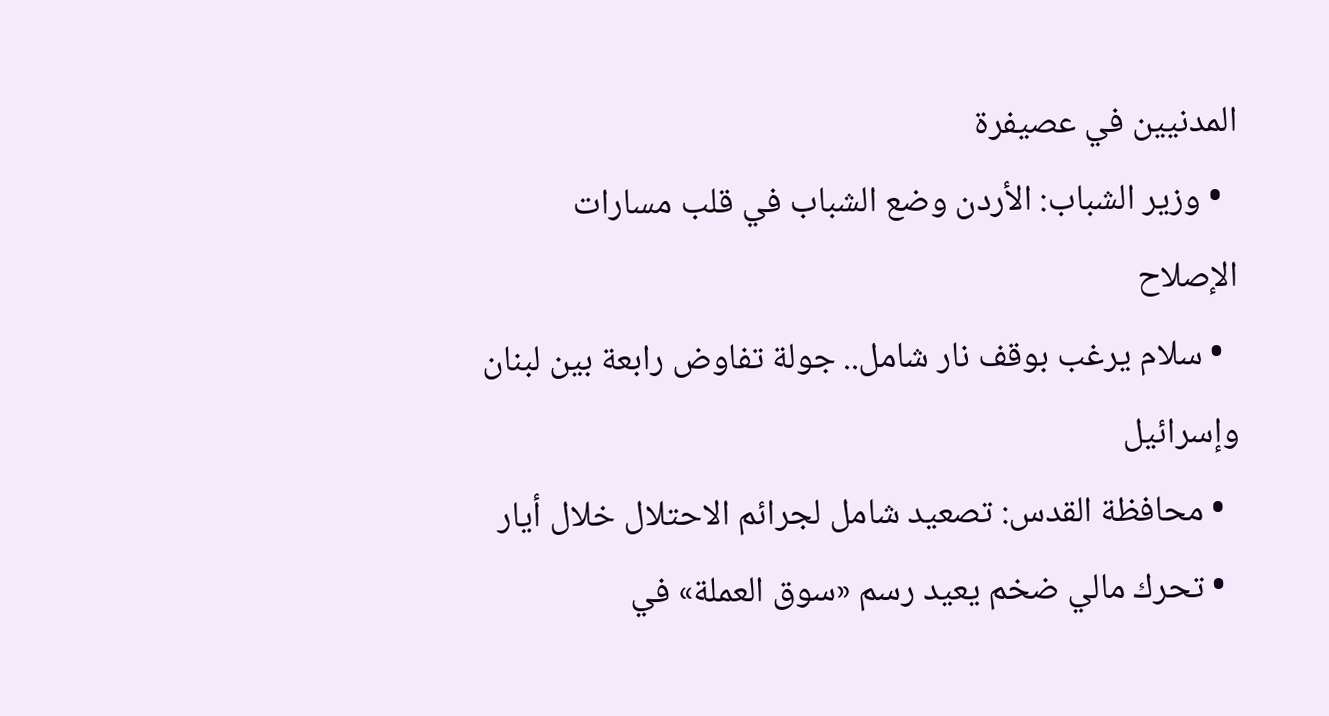المدنيين في عصيفرة
  • وزير الشباب: الأردن وضع الشباب في قلب مسارات الإصلاح
  • سلام يرغب بوقف نار شامل.. جولة تفاوض رابعة بين لبنان وإسرائيل
  • محافظة القدس: تصعيد شامل لجرائم الاحتلال خلال أيار
  • تحرك مالي ضخم يعيد رسم «سوق العملة» في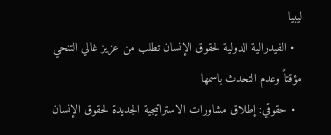ليبيا
  • الفيدرالية الدولية لحقوق الإنسان تطلب من عزيز غالي التنحي مؤقتاً وعدم التحدث باسمها
  • حقوقي: إطلاق مشاورات الاستراتيجية الجديدة لحقوق الإنسان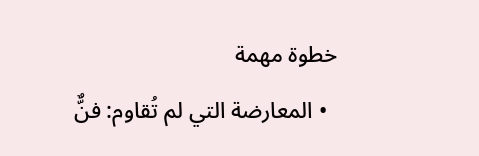خطوة مهمة
  • المعارضة التي لم تُقاوم: فنٌّ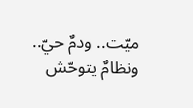ميّت.. ودمٌ حيّ.. ونظامٌ يتوحّش